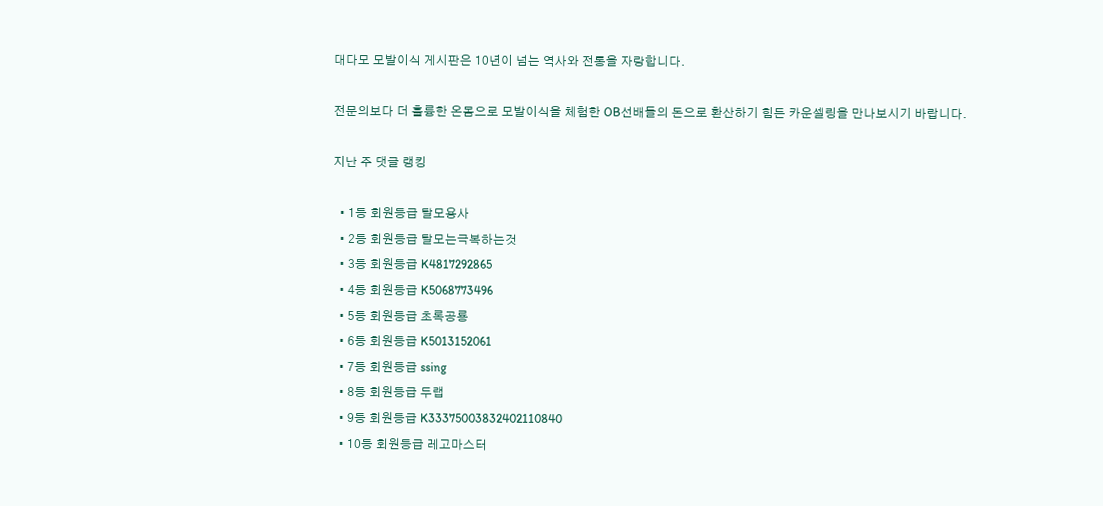대다모 모발이식 게시판은 10년이 넘는 역사와 전통을 자랑합니다.

전문의보다 더 훌륭한 온몸으로 모발이식을 체험한 OB선배들의 돈으로 환산하기 힘든 카운셀링을 만나보시기 바랍니다.

지난 주 댓글 랭킹

  • 1등 회원등급 탈모용사
  • 2등 회원등급 탈모는극복하는것
  • 3등 회원등급 K4817292865
  • 4등 회원등급 K5068773496
  • 5등 회원등급 초록공룡
  • 6등 회원등급 K5013152061
  • 7등 회원등급 ssing
  • 8등 회원등급 두랩
  • 9등 회원등급 K33375003832402110840
  • 10등 회원등급 레고마스터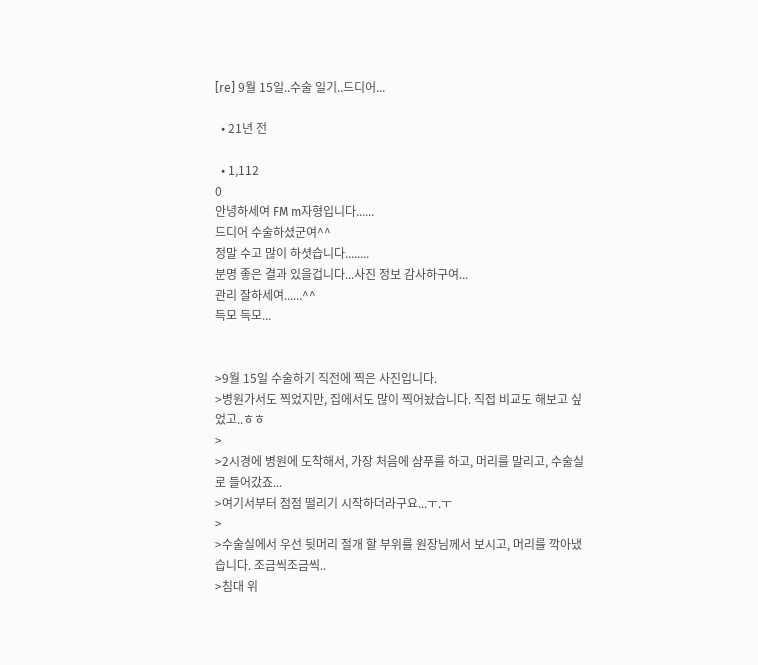[re] 9월 15일..수술 일기..드디어...

  • 21년 전

  • 1,112
0
안녕하세여 FM m자형입니다......
드디어 수술하셨군여^^
정말 수고 많이 하셧습니다........
분명 좋은 결과 있을겁니다...사진 정보 감사하구여...
관리 잘하세여......^^
득모 득모...


>9월 15일 수술하기 직전에 찍은 사진입니다.
>병원가서도 찍었지만, 집에서도 많이 찍어놨습니다. 직접 비교도 해보고 싶었고..ㅎㅎ
>
>2시경에 병원에 도착해서, 가장 처음에 샴푸를 하고, 머리를 말리고, 수술실로 들어갔죠...
>여기서부터 점점 떨리기 시작하더라구요...ㅜ.ㅜ
>
>수술실에서 우선 뒷머리 절개 할 부위를 원장님께서 보시고, 머리를 깍아냈습니다. 조금씩조금씩..
>침대 위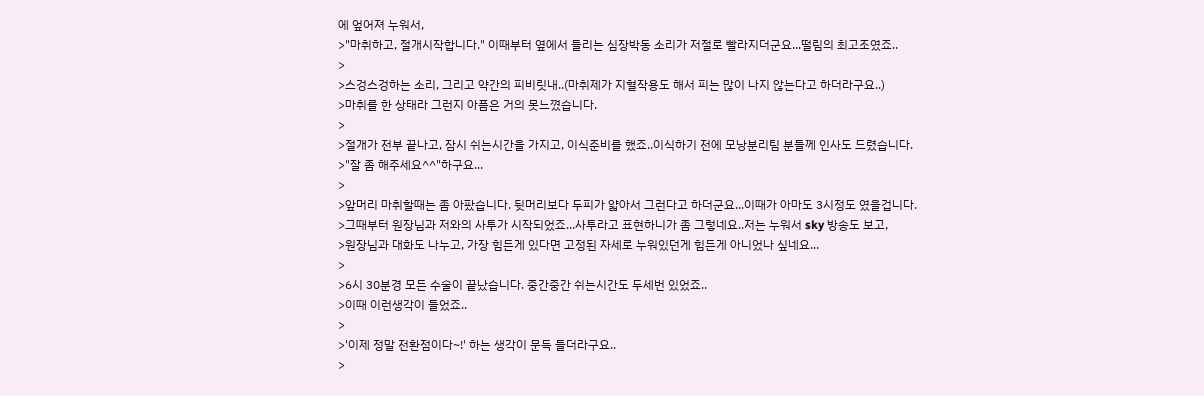에 엎어져 누워서,
>"마취하고, 절개시작합니다." 이때부터 옆에서 들리는 심장박동 소리가 저절로 빨라지더군요...떨림의 최고조였죠..
>
>스겅스겅하는 소리, 그리고 약간의 피비릿내..(마취제가 지혈작용도 해서 피는 많이 나지 않는다고 하더라구요..)
>마취를 한 상태라 그런지 아픔은 거의 못느꼈습니다.
>
>절개가 전부 끝나고, 잠시 쉬는시간을 가지고, 이식준비를 했죠..이식하기 전에 모낭분리팀 분들께 인사도 드렸습니다.
>"잘 좀 해주세요^^"하구요...
>
>앞머리 마취할때는 좀 아팠습니다. 뒷머리보다 두피가 얇아서 그런다고 하더군요...이때가 아마도 3시정도 였을겁니다.
>그때부터 원장님과 저와의 사투가 시작되었죠...사투라고 표현하니가 좀 그렇네요..저는 누워서 sky 방송도 보고,
>원장님과 대화도 나누고, 가장 힘든게 있다면 고정된 자세로 누워있던게 힘든게 아니었나 싶네요...
>
>6시 30분경 모든 수술이 끝났습니다. 중간중간 쉬는시간도 두세번 있었죠..
>이때 이런생각이 들었죠..
>
>'이제 정말 전환점이다~!' 하는 생각이 문득 들더라구요..
>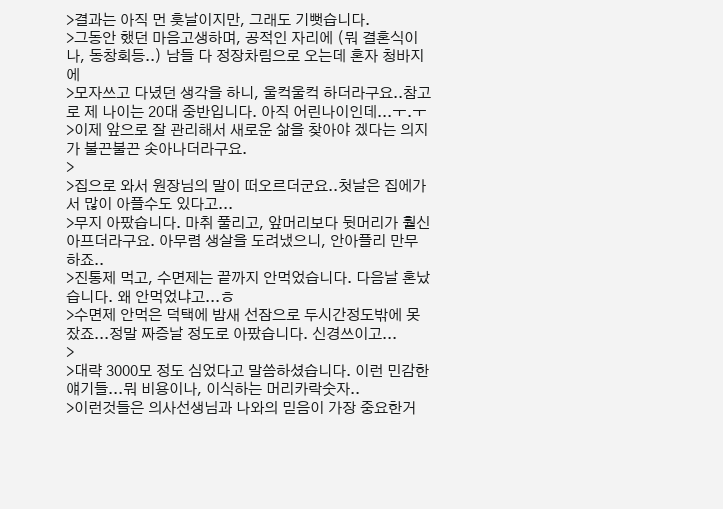>결과는 아직 먼 훗날이지만, 그래도 기뻣습니다.
>그동안 했던 마음고생하며, 공적인 자리에 (뭐 결혼식이나, 동창회등..) 남들 다 정장차림으로 오는데 혼자 청바지에
>모자쓰고 다녔던 생각을 하니, 울컥울컥 하더라구요..참고로 제 나이는 20대 중반입니다. 아직 어린나이인데...ㅜ.ㅜ
>이제 앞으로 잘 관리해서 새로운 삶을 찾아야 겠다는 의지가 불끈불끈 솟아나더라구요.
>
>집으로 와서 원장님의 말이 떠오르더군요..첫날은 집에가서 많이 아플수도 있다고...
>무지 아팠습니다. 마취 풀리고, 앞머리보다 뒷머리가 훨신 아프더라구요. 아무렴 생살을 도려냈으니, 안아플리 만무 하죠..
>진통제 먹고, 수면제는 끝까지 안먹었습니다. 다음날 혼났습니다. 왜 안먹었냐고...ㅎ
>수면제 안먹은 덕택에 밤새 선잠으로 두시간정도밖에 못잤죠...정말 짜증날 정도로 아팠습니다. 신경쓰이고...
>
>대략 3000모 정도 심었다고 말씀하셨습니다. 이런 민감한 얘기들...뭐 비용이나, 이식하는 머리카락숫자..
>이런것들은 의사선생님과 나와의 믿음이 가장 중요한거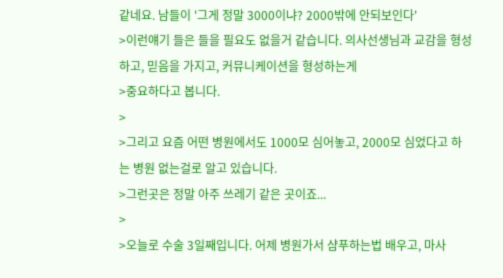같네요. 남들이 '그게 정말 3000이냐? 2000밖에 안되보인다'
>이런얘기 들은 들을 필요도 없을거 같습니다. 의사선생님과 교감을 형성하고, 믿음을 가지고, 커뮤니케이션을 형성하는게
>중요하다고 봅니다.
>
>그리고 요즘 어떤 병원에서도 1000모 심어놓고, 2000모 심었다고 하는 병원 없는걸로 알고 있습니다.
>그런곳은 정말 아주 쓰레기 같은 곳이죠...
>
>오늘로 수술 3일째입니다. 어제 병원가서 샴푸하는법 배우고, 마사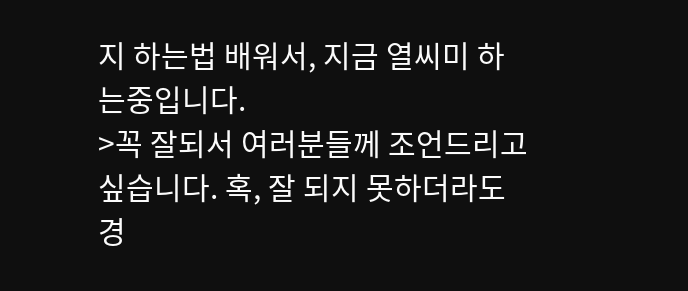지 하는법 배워서, 지금 열씨미 하는중입니다.
>꼭 잘되서 여러분들께 조언드리고 싶습니다. 혹, 잘 되지 못하더라도 경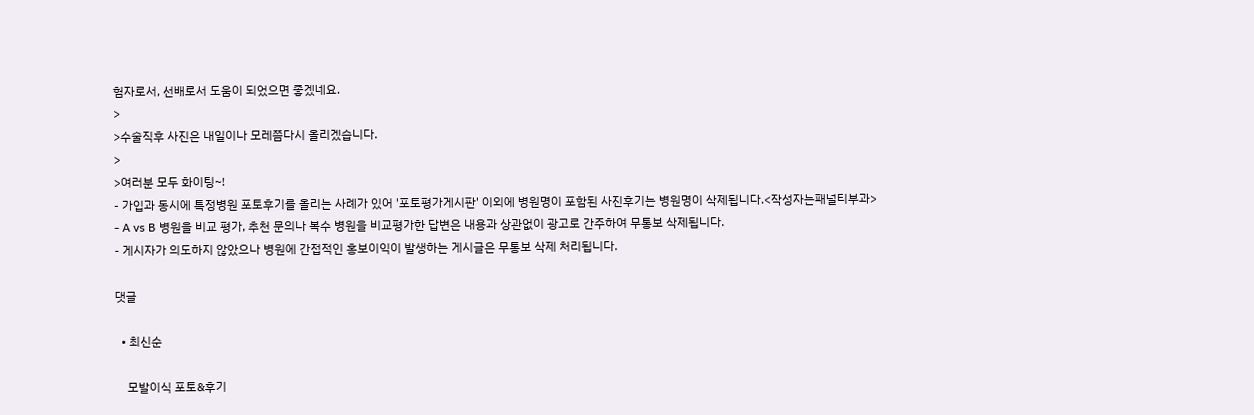험자로서, 선배로서 도움이 되었으면 좋겠네요.
>
>수술직후 사진은 내일이나 모레쯤다시 올리겠습니다.
>
>여러분 모두 화이팅~!
- 가입과 동시에 특정병원 포토후기를 올리는 사례가 있어 '포토평가게시판' 이외에 병원명이 포함된 사진후기는 병원명이 삭제됩니다.<작성자는패널티부과>
- A vs B 병원을 비교 평가, 추천 문의나 복수 병원을 비교평가한 답변은 내용과 상관없이 광고로 간주하여 무통보 삭제됩니다.
- 게시자가 의도하지 않았으나 병원에 간접적인 홍보이익이 발생하는 게시글은 무통보 삭제 처리됩니다.

댓글

  • 최신순

    모발이식 포토&후기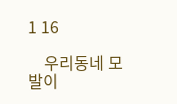1 16

    우리동네 모발이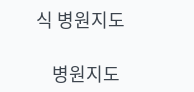식 병원지도

    병원지도